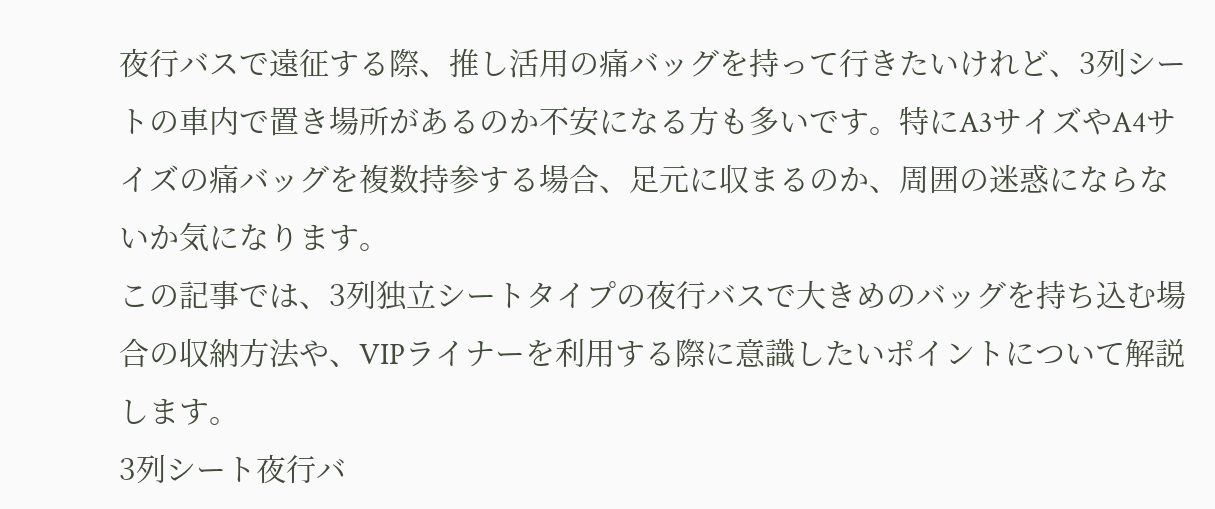夜行バスで遠征する際、推し活用の痛バッグを持って行きたいけれど、3列シートの車内で置き場所があるのか不安になる方も多いです。特にA3サイズやA4サイズの痛バッグを複数持参する場合、足元に収まるのか、周囲の迷惑にならないか気になります。
この記事では、3列独立シートタイプの夜行バスで大きめのバッグを持ち込む場合の収納方法や、VIPライナーを利用する際に意識したいポイントについて解説します。
3列シート夜行バ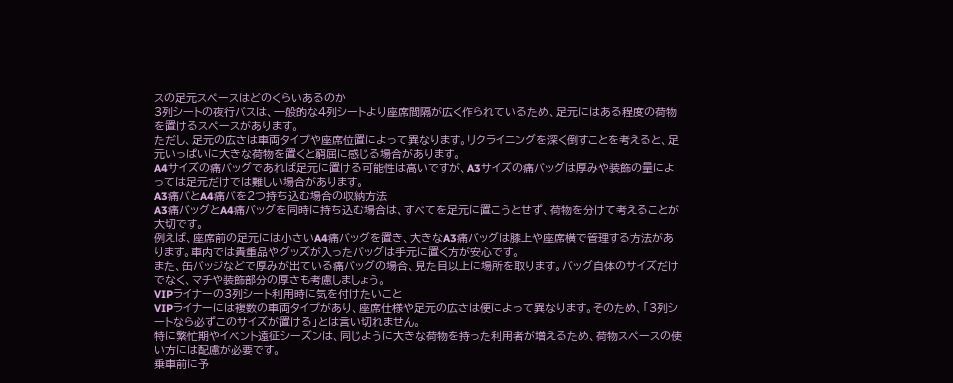スの足元スペースはどのくらいあるのか
3列シートの夜行バスは、一般的な4列シートより座席間隔が広く作られているため、足元にはある程度の荷物を置けるスペースがあります。
ただし、足元の広さは車両タイプや座席位置によって異なります。リクライニングを深く倒すことを考えると、足元いっぱいに大きな荷物を置くと窮屈に感じる場合があります。
A4サイズの痛バッグであれば足元に置ける可能性は高いですが、A3サイズの痛バッグは厚みや装飾の量によっては足元だけでは難しい場合があります。
A3痛バとA4痛バを2つ持ち込む場合の収納方法
A3痛バッグとA4痛バッグを同時に持ち込む場合は、すべてを足元に置こうとせず、荷物を分けて考えることが大切です。
例えば、座席前の足元には小さいA4痛バッグを置き、大きなA3痛バッグは膝上や座席横で管理する方法があります。車内では貴重品やグッズが入ったバッグは手元に置く方が安心です。
また、缶バッジなどで厚みが出ている痛バッグの場合、見た目以上に場所を取ります。バッグ自体のサイズだけでなく、マチや装飾部分の厚さも考慮しましょう。
VIPライナーの3列シート利用時に気を付けたいこと
VIPライナーには複数の車両タイプがあり、座席仕様や足元の広さは便によって異なります。そのため、「3列シートなら必ずこのサイズが置ける」とは言い切れません。
特に繁忙期やイベント遠征シーズンは、同じように大きな荷物を持った利用者が増えるため、荷物スペースの使い方には配慮が必要です。
乗車前に予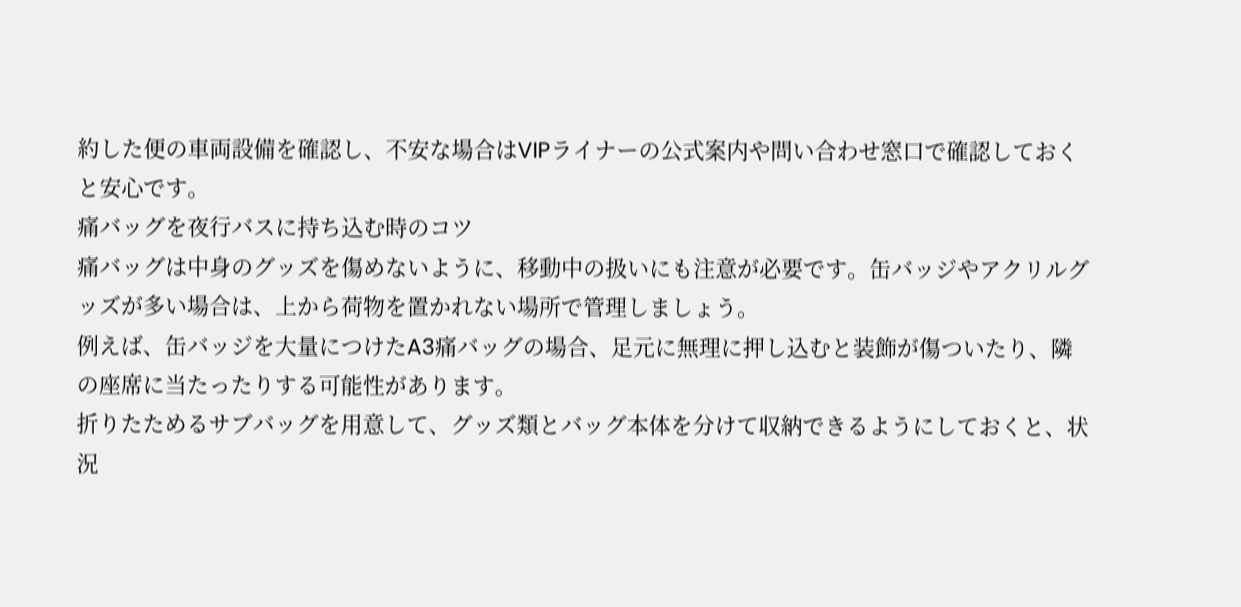約した便の車両設備を確認し、不安な場合はVIPライナーの公式案内や問い合わせ窓口で確認しておくと安心です。
痛バッグを夜行バスに持ち込む時のコツ
痛バッグは中身のグッズを傷めないように、移動中の扱いにも注意が必要です。缶バッジやアクリルグッズが多い場合は、上から荷物を置かれない場所で管理しましょう。
例えば、缶バッジを大量につけたA3痛バッグの場合、足元に無理に押し込むと装飾が傷ついたり、隣の座席に当たったりする可能性があります。
折りたためるサブバッグを用意して、グッズ類とバッグ本体を分けて収納できるようにしておくと、状況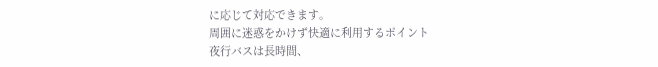に応じて対応できます。
周囲に迷惑をかけず快適に利用するポイント
夜行バスは長時間、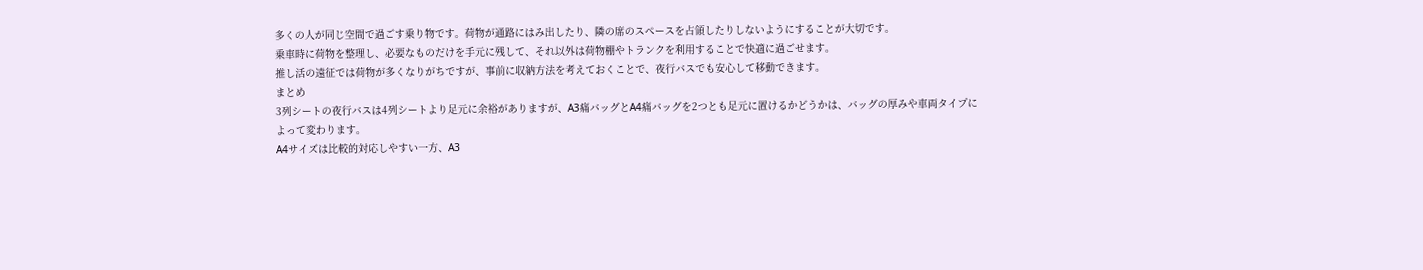多くの人が同じ空間で過ごす乗り物です。荷物が通路にはみ出したり、隣の席のスペースを占領したりしないようにすることが大切です。
乗車時に荷物を整理し、必要なものだけを手元に残して、それ以外は荷物棚やトランクを利用することで快適に過ごせます。
推し活の遠征では荷物が多くなりがちですが、事前に収納方法を考えておくことで、夜行バスでも安心して移動できます。
まとめ
3列シートの夜行バスは4列シートより足元に余裕がありますが、A3痛バッグとA4痛バッグを2つとも足元に置けるかどうかは、バッグの厚みや車両タイプによって変わります。
A4サイズは比較的対応しやすい一方、A3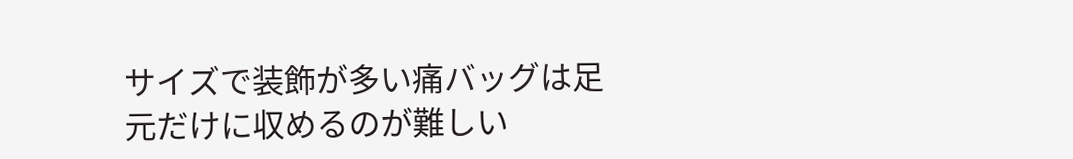サイズで装飾が多い痛バッグは足元だけに収めるのが難しい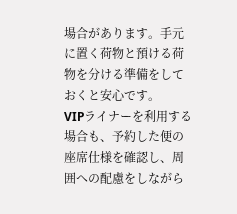場合があります。手元に置く荷物と預ける荷物を分ける準備をしておくと安心です。
VIPライナーを利用する場合も、予約した便の座席仕様を確認し、周囲への配慮をしながら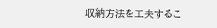収納方法を工夫するこ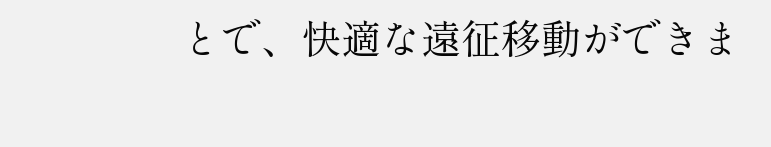とで、快適な遠征移動ができま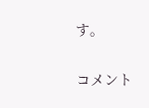す。

コメント